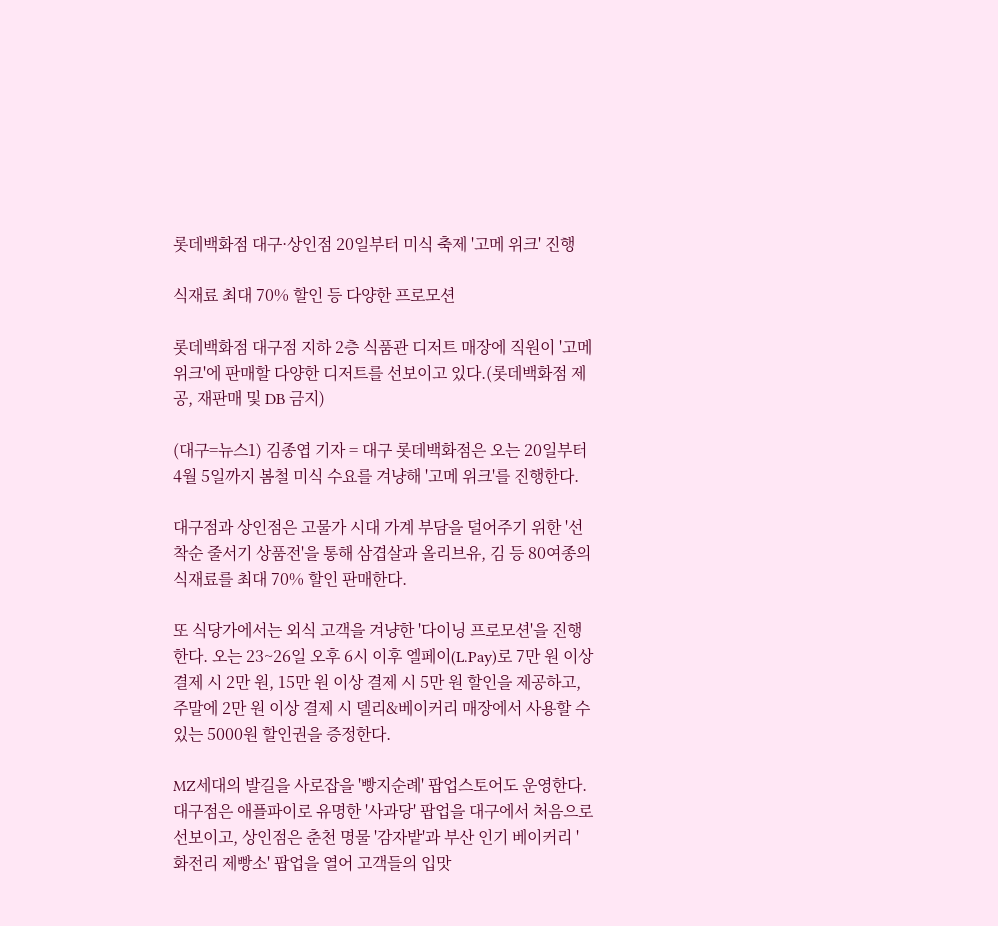롯데백화점 대구·상인점 20일부터 미식 축제 '고메 위크' 진행

식재료 최대 70% 할인 등 다양한 프로모션

롯데백화점 대구점 지하 2층 식품관 디저트 매장에 직원이 '고메 위크'에 판매할 다양한 디저트를 선보이고 있다.(롯데백화점 제공, 재판매 및 DB 금지)

(대구=뉴스1) 김종엽 기자 = 대구 롯데백화점은 오는 20일부터 4월 5일까지 봄철 미식 수요를 겨냥해 '고메 위크'를 진행한다.

대구점과 상인점은 고물가 시대 가계 부담을 덜어주기 위한 '선착순 줄서기 상품전'을 통해 삼겹살과 올리브유, 김 등 80여종의 식재료를 최대 70% 할인 판매한다.

또 식당가에서는 외식 고객을 겨냥한 '다이닝 프로모션'을 진행한다. 오는 23~26일 오후 6시 이후 엘페이(L.Pay)로 7만 원 이상 결제 시 2만 원, 15만 원 이상 결제 시 5만 원 할인을 제공하고, 주말에 2만 원 이상 결제 시 델리&베이커리 매장에서 사용할 수 있는 5000원 할인권을 증정한다.

MZ세대의 발길을 사로잡을 '빵지순례' 팝업스토어도 운영한다. 대구점은 애플파이로 유명한 '사과당' 팝업을 대구에서 처음으로 선보이고, 상인점은 춘천 명물 '감자밭'과 부산 인기 베이커리 '화전리 제빵소' 팝업을 열어 고객들의 입맛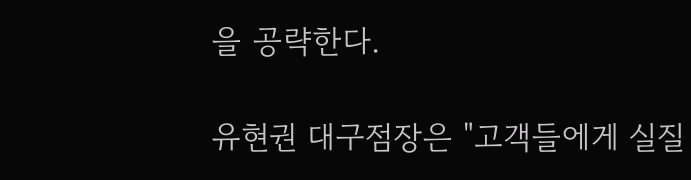을 공략한다.

유현권 대구점장은 "고객들에게 실질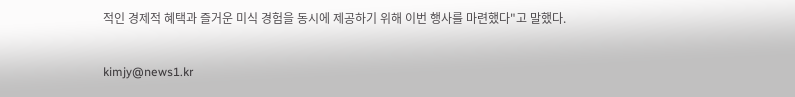적인 경제적 혜택과 즐거운 미식 경험을 동시에 제공하기 위해 이번 행사를 마련했다"고 말했다.

kimjy@news1.kr